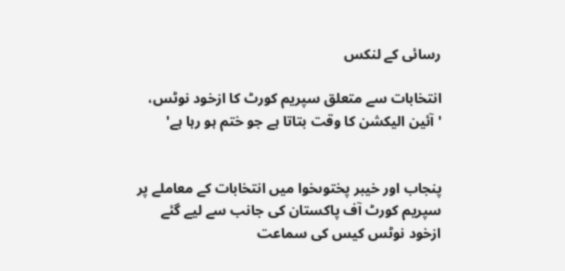رسائی کے لنکس

انتخابات سے متعلق سپریم کورٹ کا ازخود نوٹس، 'آئین الیکشن کا وقت بتاتا ہے جو ختم ہو رہا ہے'


پنجاب اور خیبر پختوںخوا میں انتخابات کے معاملے پر سپریم کورٹ آف پاکستان کی جانب سے لیے گئے ازخود نوٹس کیس کی سماعت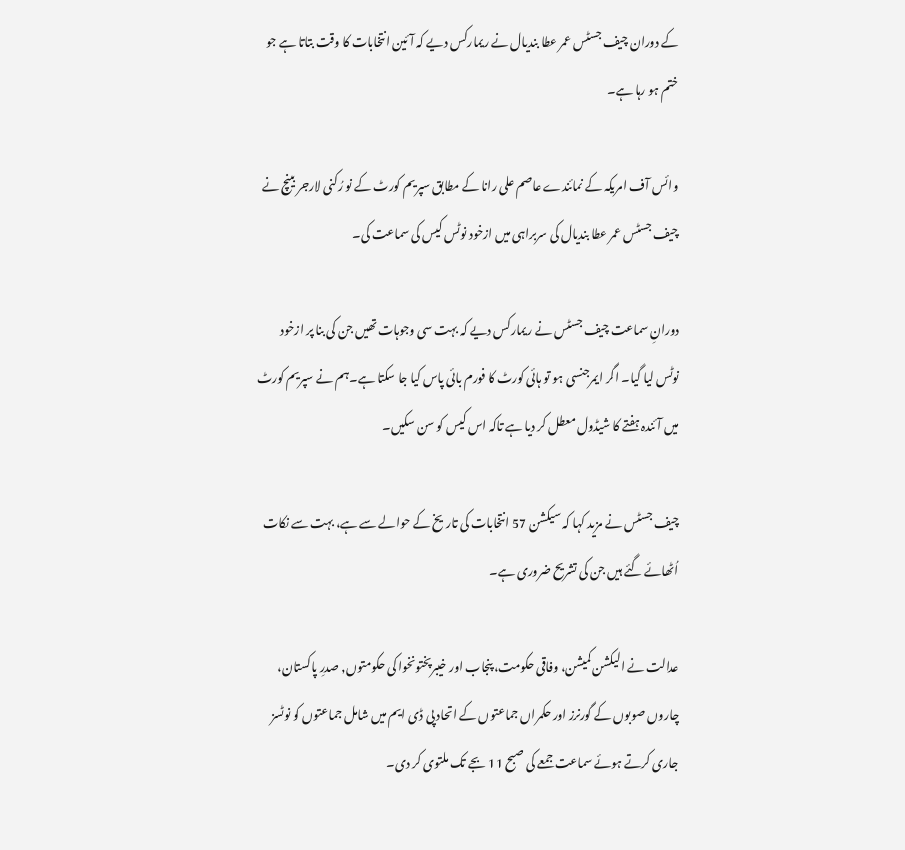کے دوران چیف جسٹس عمر عطا بندیال نے ریمارکس دیے کہ آئین انتخابات کا وقت بتاتا ہے جو ختم ہو رہا ہے۔

وائس آف امریکہ کے نمائندے عاصم علی رانا کے مطابق سپریم کورٹ کے نو رُکنی لارجر بینچ نے چیف جسٹس عمر عطا بندیال کی سربراہی میں ازخود نوٹس کیس کی سماعت کی۔

دورانِ سماعت چیف جسٹس نے ریمارکس دیے کہ بہت سی وجوہات تھیں جن کی بنا پر ازخود نوٹس لیا گیا۔ اگر ایمرجنسی ہو تو ہائی کورٹ کا فورم بائی پاس کیا جا سکتا ہے۔ہم نے سپریم کورٹ میں آئندہ ہفتے کا شیڈول معطل کر دیا ہے تاکہ اس کیس کو سن سکیں۔

چیف جسٹس نے مزید کہا کہ سیکشن 57 انتخابات کی تاریخ کے حوالے سے ہے، بہت سے نکات اُٹھائے گئے ہیں جن کی تشریح ضروری ہے۔

عدالت نے الیکشن کمیشن، وفاقی حکومت، پنجاب اور خیبرپختونخوا کی حکومتوں, صدرِ پاکستان، چاروں صوبوں کے گورنرز اور حکمراں جماعتوں کے اتحاد پی ڈی ایم میں شامل جماعتوں کو نوٹسز جاری کرتے ہوئے سماعت جمعے کی صبح 11 بجے تک ملتوی کر دی۔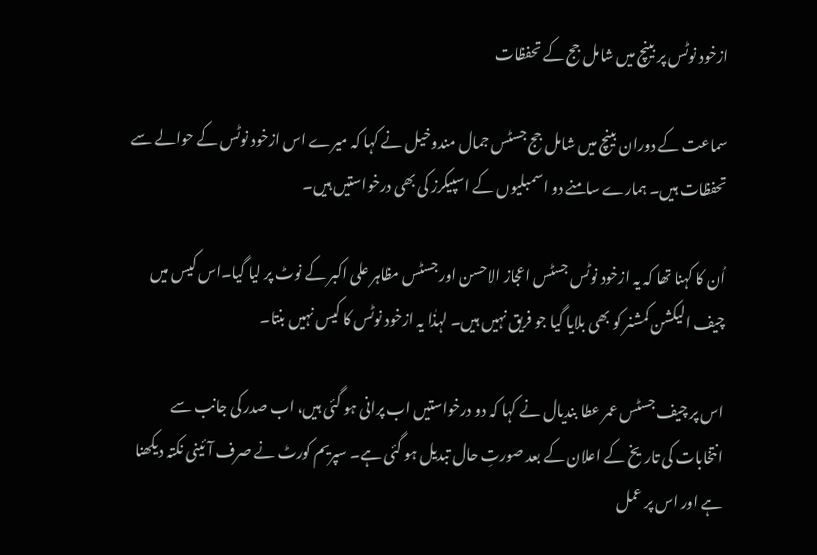ازخود نوٹس پر بینچ میں شامل جج کے تحفظات

سماعت کے دوران بینچ میں شامل جج جسٹس جمال مندوخیل نے کہا کہ میرے اس ازخود نوٹس کے حوالے سے تحفظات ہیں۔ ہمارے سامنے دو اسمبلیوں کے اسپیکرز کی بھی درخواستیں ہیں۔

اُن کا کہنا تھا کہ یہ ازخود نوٹس جسٹس اعجاز الاحسن اور جسٹس مظاہر علی اکبر کے نوٹ پر لیا گیا۔اس کیس میں چیف الیکشن کمشنر کو بھی بلایا گیا جو فریق نہیں ہیں۔ لہذٰا یہ ازخود نوٹس کا کیس نہیں بنتا۔

اس پر چیف جسٹس عمر عطا بندیال نے کہا کہ دو درخواستیں اب پرانی ہو گئی ہیں، اب صدر کی جانب سے انتخابات کی تاریخ کے اعلان کے بعد صورتِ حال تبدیل ہو گئی ہے۔ سپریم کورٹ نے صرف آئینی نکتہ دیکھنا ہے اور اس پر عمل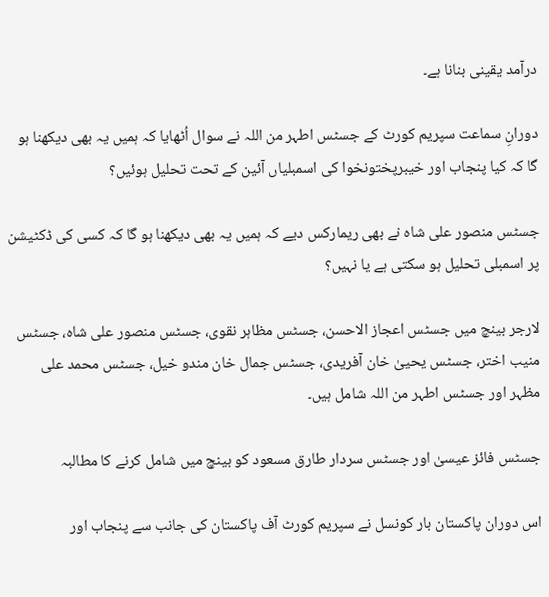درآمد یقینی بنانا ہے۔

دورانِ سماعت سپریم کورٹ کے جسٹس اطہر من اللہ نے سوال اُٹھایا کہ ہمیں یہ بھی دیکھنا ہو گا کہ کیا پنجاب اور خیبرپختونخوا کی اسمبلیاں آئین کے تحت تحلیل ہوئیں؟

جسٹس منصور علی شاہ نے بھی ریمارکس دیے کہ ہمیں یہ بھی دیکھنا ہو گا کہ کسی کی ڈکٹیشن پر اسمبلی تحلیل ہو سکتی ہے یا نہیں؟

لارجر بینچ میں جسٹس اعجاز الاحسن، جسٹس مظاہر نقوی، جسٹس منصور علی شاہ، جسٹس منیب اختر، جسٹس یحییٰ خان آفریدی، جسٹس جمال خان مندو خیل، جسٹس محمد علی مظہر اور جسٹس اطہر من اللہ شامل ہیں۔

جسٹس فائز عیسیٰ اور جسٹس سردار طارق مسعود کو بینچ میں شامل کرنے کا مطالبہ

اس دوران پاکستان بار کونسل نے سپریم کورٹ آف پاکستان کی جانب سے پنجاب اور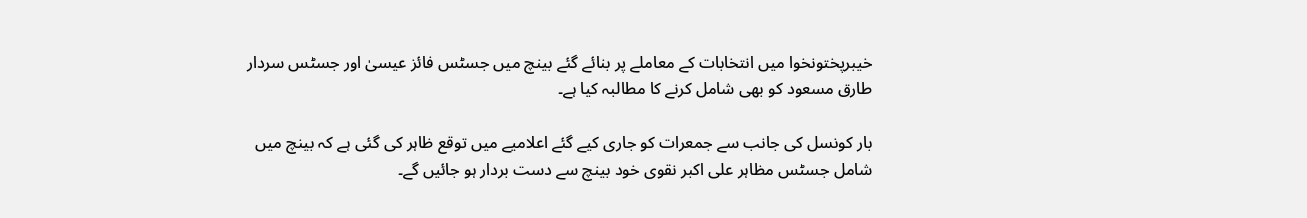خیبرپختونخوا میں انتخابات کے معاملے پر بنائے گئے بینچ میں جسٹس فائز عیسیٰ اور جسٹس سردار طارق مسعود کو بھی شامل کرنے کا مطالبہ کیا ہے۔

بار کونسل کی جانب سے جمعرات کو جاری کیے گئے اعلامیے میں توقع ظاہر کی گئی ہے کہ بینچ میں شامل جسٹس مظاہر علی اکبر نقوی خود بینچ سے دست بردار ہو جائیں گے۔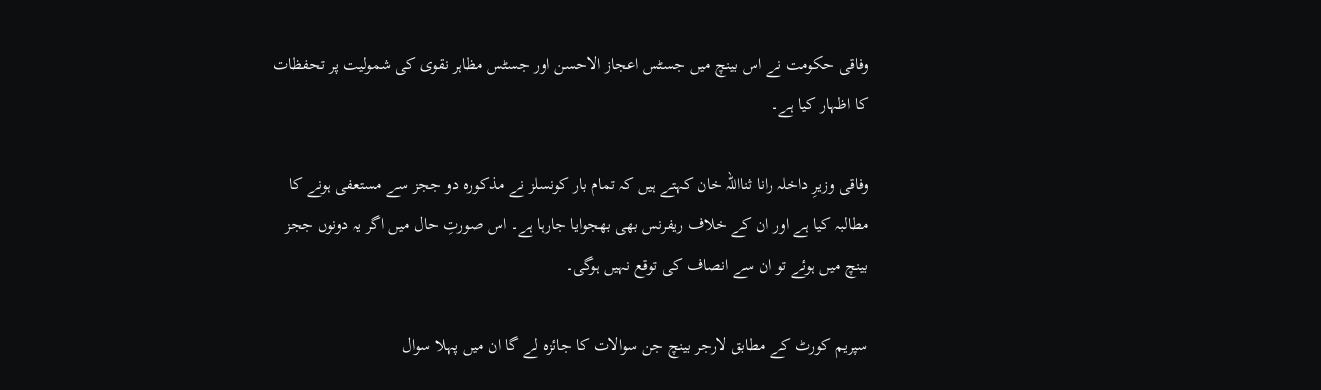وفاقی حکومت نے اس بینچ میں جسٹس اعجاز الاحسن اور جسٹس مظاہر نقوی کی شمولیت پر تحفظات کا اظہار کیا ہے۔

وفاقی وزیرِ داخلہ رانا ثنااللہ خان کہتے ہیں کہ تمام بار کونسلز نے مذکورہ دو ججز سے مستعفی ہونے کا مطالبہ کیا ہے اور ان کے خلاف ریفرنس بھی بھجوایا جارہا ہے۔ اس صورتِ حال میں اگر یہ دونوں ججز بینچ میں ہوئے تو ان سے انصاف کی توقع نہیں ہوگی۔

سپریم کورٹ کے مطابق لارجر بینچ جن سوالات کا جائزہ لے گا ان میں پہلا سوال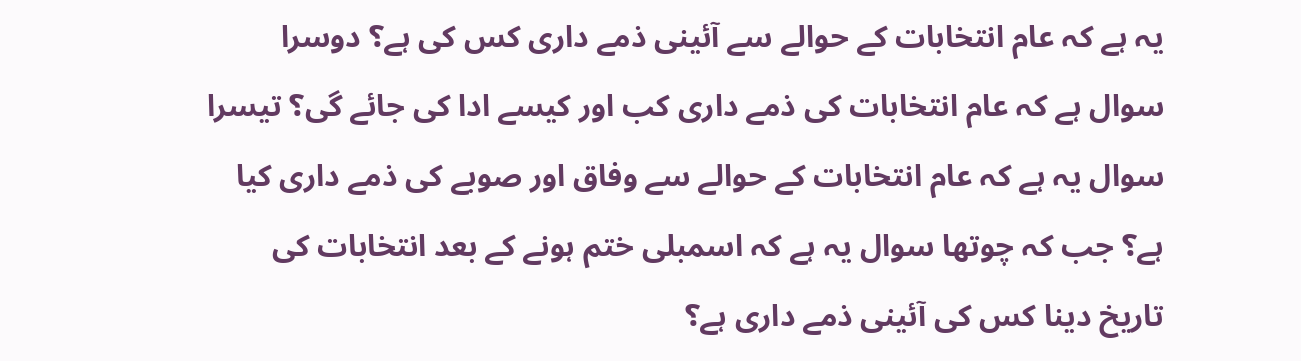یہ ہے کہ عام انتخابات کے حوالے سے آئینی ذمے داری کس کی ہے؟ دوسرا سوال ہے کہ عام انتخابات کی ذمے داری کب اور کیسے ادا کی جائے گی؟ تیسرا سوال یہ ہے کہ عام انتخابات کے حوالے سے وفاق اور صوبے کی ذمے داری کیا ہے؟ جب کہ چوتھا سوال یہ ہے کہ اسمبلی ختم ہونے کے بعد انتخابات کی تاریخ دینا کس کی آئینی ذمے داری ہے؟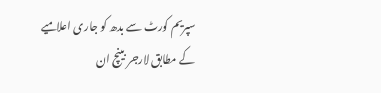سپریم کورٹ سے بدھ کو جاری اعلامیے کے مطابق لارجر بینچ ان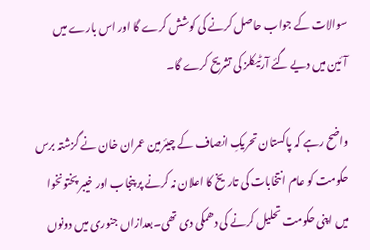سوالات کے جواب حاصل کرنے کی کوشش کرے گا اور اس بارے میں آئین میں دیے گئے آرٹیکلز کی تشریح کرے گا۔

واضح رہے کہ پاکستان تحریکِ انصاف کے چیئرمین عمران خان نے گزشتہ برس حکومت کو عام انتخابات کی تاریخ کا اعلان نہ کرنے پر پنجاب اور خیبر پختونخوا میں اپنی حکومت تحلیل کرنے کی دھمکی دی تھی۔بعدازاں جنوری میں دونوں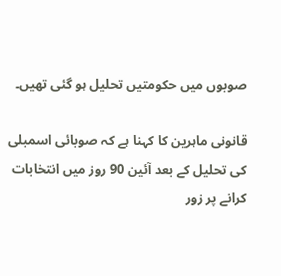صوبوں میں حکومتیں تحلیل ہو گئی تھیں۔

قانونی ماہرین کا کہنا ہے کہ صوبائی اسمبلی کی تحلیل کے بعد آئین 90 روز میں انتخابات کرانے پر زور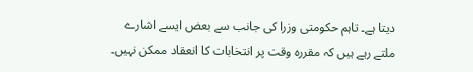دیتا ہے۔ تاہم حکومتی وزرا کی جانب سے بعض ایسے اشارے ملتے رہے ہیں کہ مقررہ وقت پر انتخابات کا انعقاد ممکن نہیں۔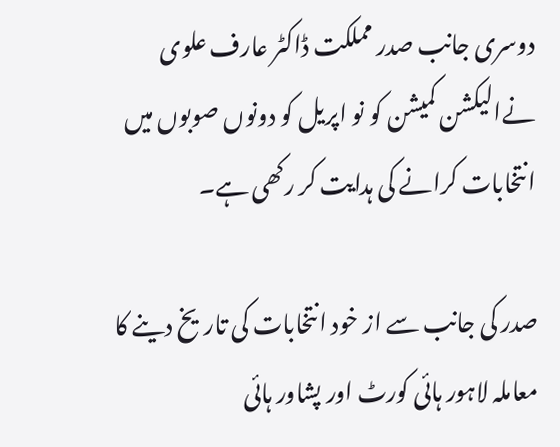دوسری جانب صدر مملکت ڈاکٹر عارف علوی نےالیکشن کمیشن کو نو اپریل کو دونوں صوبوں میں انتخابات کرانے کی ہدایت کر رکھی ہے۔

صدر کی جانب سے از خود انتخابات کی تاریخ دینے کا معاملہ لاہور ہائی کورٹ اور پشاور ہائی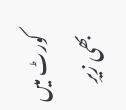کورٹ میں بھی زیرِ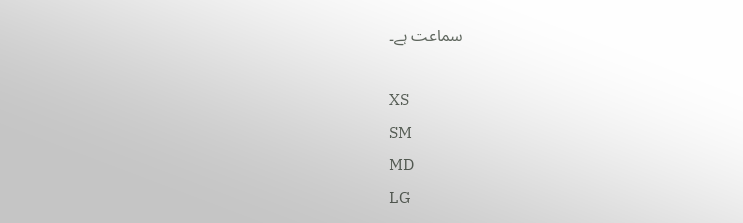سماعت ہے۔

XS
SM
MD
LG